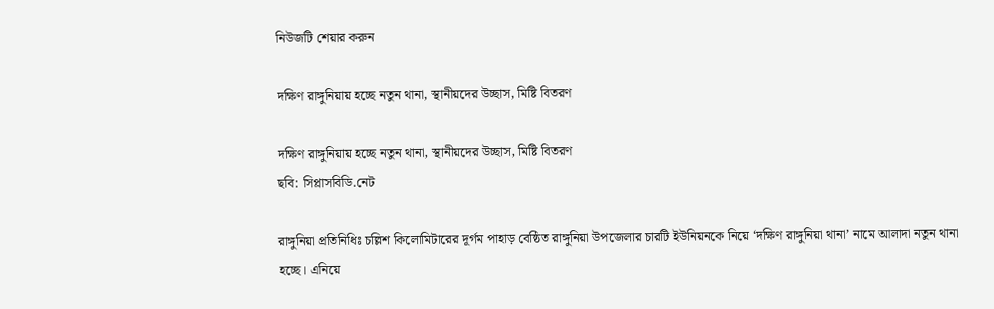নিউজটি শেয়ার করুন

দক্ষিণ রাঙ্গুনিয়ায় হচ্ছে নতুন থানা, স্থানীয়দের উচ্ছাস, মিষ্টি বিতরণ

দক্ষিণ রাঙ্গুনিয়ায় হচ্ছে নতুন থানা, স্থানীয়দের উচ্ছাস, মিষ্টি বিতরণ
ছবি: সিপ্লাসবিডি.নেট

রাঙ্গুনিয়া প্রতিনিধিঃ চল্লিশ কিলোমিটারের দূর্গম পাহাড় বেষ্ঠিত রাঙ্গুনিয়া উপজেলার চারটি ইউনিয়নকে নিয়ে ‘দক্ষিণ রাঙ্গুনিয়া থানা’ নামে আলাদা নতুন থানা হচ্ছে। এনিয়ে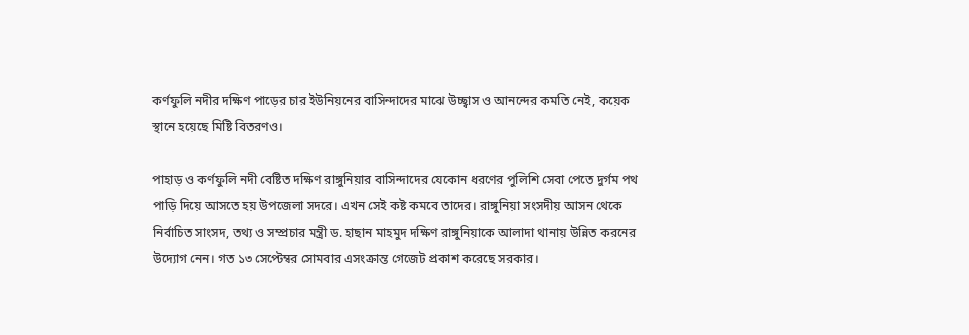কর্ণফুলি নদীর দক্ষিণ পাড়ের চার ইউনিয়নের বাসিন্দাদের মাঝে উচ্ছ্বাস ও আনন্দের কমতি নেই, কয়েক স্থানে হয়েছে মিষ্টি বিতরণও।

পাহাড় ও কর্ণফুলি নদী বেষ্টিত দক্ষিণ রাঙ্গুনিয়ার বাসিন্দাদের যেকোন ধরণের পুলিশি সেবা পেতে দুর্গম পথ পাড়ি দিয়ে আসতে হয় উপজেলা সদরে। এখন সেই কষ্ট কমবে তাদের। রাঙ্গুনিয়া সংসদীয় আসন থেকে নির্বাচিত সাংসদ, তথ্য ও সম্প্রচার মন্ত্রী ড. হাছান মাহমুদ দক্ষিণ রাঙ্গুনিয়াকে আলাদা থানায় উন্নিত করনের উদ্যোগ নেন। গত ১৩ সেপ্টেম্বর সোমবার এসংক্রান্ত গেজেট প্রকাশ করেছে সরকার।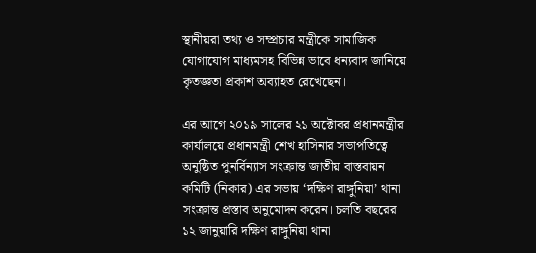স্থানীয়রা তথ্য ও সম্প্রচার মন্ত্রীকে সামাজিক যোগাযোগ মাধ্যমসহ বিভিন্ন ভাবে ধন্যবাদ জানিয়ে কৃতজ্ঞতা প্রকাশ অব্যাহত রেখেছেন।

এর আগে ২০১৯ সালের ২১ অক্টোবর প্রধানমন্ত্রীর কার্যালয়ে প্রধানমন্ত্রী শেখ হাসিনার সভাপতিত্বে অনুষ্ঠিত পুনর্বিন্যাস সংক্রান্ত জাতীয় বাস্তবায়ন কমিটি (নিকার) এর সভায় ‘দক্ষিণ রাঙ্গুনিয়া’ থানা সংক্রান্ত প্রস্তাব অনুমোদন করেন। চলতি বছরের ১২ জানুয়ারি দক্ষিণ রাঙ্গুনিয়া থানা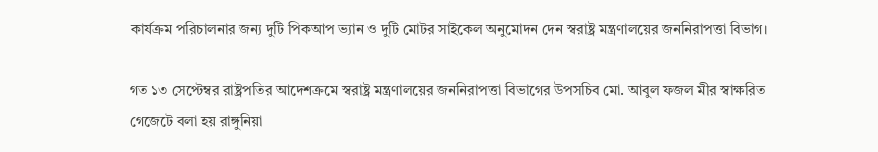কার্যক্রম পরিচালনার জন্য দুটি পিকআপ ভ্যান ও দুটি মোটর সাইকেল অনুমোদন দেন স্বরাষ্ট্র মন্ত্রণালয়ের জননিরাপত্তা বিভাগ।

গত ১৩ সেপ্টেম্বর রাষ্ট্রপতির আদেশক্রমে স্বরাষ্ট্র মন্ত্রণালয়ের জননিরাপত্তা বিভাগের উপসচিব মো. আবুল ফজল মীর স্বাক্ষরিত গেজেটে বলা হয় রাঙ্গুনিয়া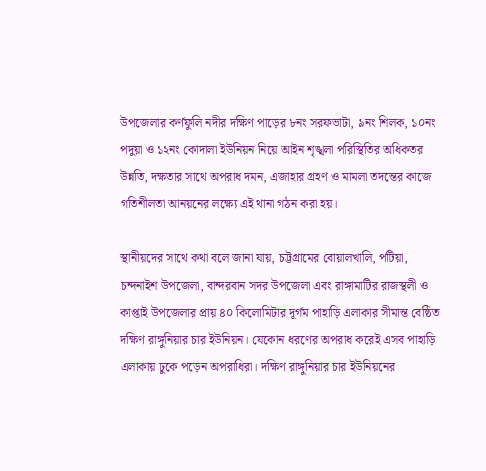উপজেলার কর্ণফুলি নদীর দক্ষিণ পাড়ের ৮নং সরফভাটা, ৯নং শিলক, ১০নং পদুয়া ও ১২নং কোদালা ইউনিয়ন নিয়ে আইন শৃঙ্খলা পরিস্থিতির অধিকতর উন্নতি, দক্ষতার সাথে অপরাধ দমন, এজাহার গ্রহণ ও মামলা তদন্তের কাজে গতিশীলতা আনয়নের লক্ষ্যে এই থানা গঠন করা হয়।

স্থানীয়দের সাথে কথা বলে জানা যায়, চট্টগ্রামের বোয়ালখালি, পটিয়া, চন্দনাইশ উপজেলা, বান্দরবান সদর উপজেলা এবং রাঙ্গামাটির রাজস্থলী ও কাপ্তাই উপজেলার প্রায় ৪০ কিলোমিটার দূর্গম পাহাড়ি এলাকার সীমান্ত বেষ্ঠিত দক্ষিণ রাঙ্গুনিয়ার চার ইউনিয়ন। যেকোন ধরণের অপরাধ করেই এসব পাহাড়ি এলাকায় ঢুকে পড়েন অপরাধিরা। দক্ষিণ রাঙ্গুনিয়ার চার ইউনিয়নের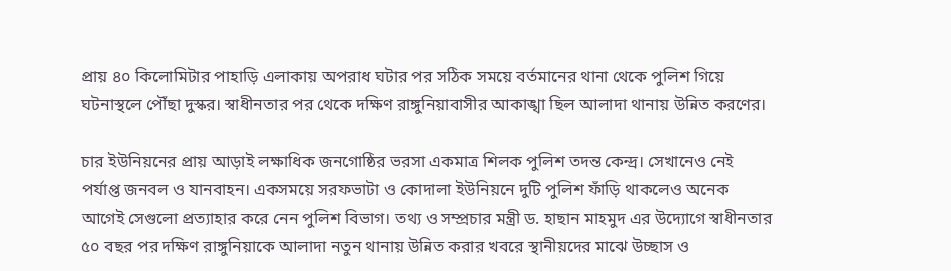প্রায় ৪০ কিলোমিটার পাহাড়ি এলাকায় অপরাধ ঘটার পর সঠিক সময়ে বর্তমানের থানা থেকে পুলিশ গিয়ে ঘটনাস্থলে পৌঁছা দুস্কর। স্বাধীনতার পর থেকে দক্ষিণ রাঙ্গুনিয়াবাসীর আকাঙ্খা ছিল আলাদা থানায় উন্নিত করণের।

চার ইউনিয়নের প্রায় আড়াই লক্ষাধিক জনগোষ্ঠির ভরসা একমাত্র শিলক পুলিশ তদন্ত কেন্দ্র। সেখানেও নেই পর্যাপ্ত জনবল ও যানবাহন। একসময়ে সরফভাটা ও কোদালা ইউনিয়নে দুটি পুলিশ ফাঁড়ি থাকলেও অনেক আগেই সেগুলো প্রত্যাহার করে নেন পুলিশ বিভাগ। তথ্য ও সম্প্রচার মন্ত্রী ড. হাছান মাহমুদ এর উদ্যোগে স্বাধীনতার ৫০ বছর পর দক্ষিণ রাঙ্গুনিয়াকে আলাদা নতুন থানায় উন্নিত করার খবরে স্থানীয়দের মাঝে উচ্ছাস ও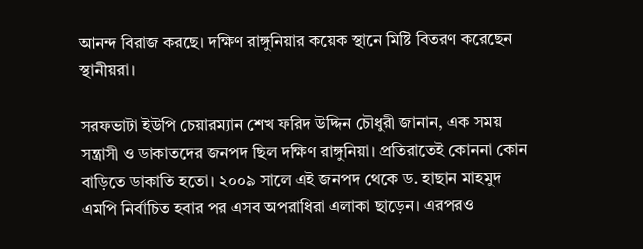আনন্দ বিরাজ করছে। দক্ষিণ রাঙ্গুনিয়ার কয়েক স্থানে মিষ্টি বিতরণ করেছেন স্থানীয়রা।

সরফভাটা ইউপি চেয়ারম্যান শেখ ফরিদ উদ্দিন চৌধুরী জানান, এক সময় সন্ত্রাসী ও ডাকাতদের জনপদ ছিল দক্ষিণ রাঙ্গুনিয়া। প্রতিরাতেই কোননা কোন বাড়িতে ডাকাতি হতো। ২০০৯ সালে এই জনপদ থেকে ড. হাছান মাহমুদ এমপি নির্বাচিত হবার পর এসব অপরাধিরা এলাকা ছাড়েন। এরপরও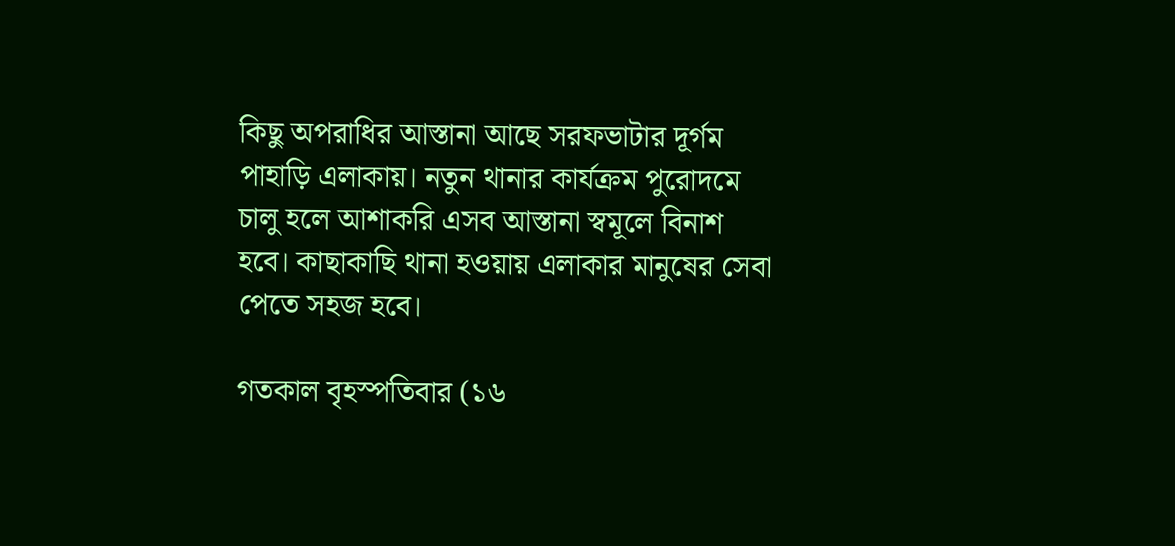কিছু অপরাধির আস্তানা আছে সরফভাটার দূর্গম পাহাড়ি এলাকায়। নতুন থানার কার্যক্রম পুরোদমে চালু হলে আশাকরি এসব আস্তানা স্বমূলে বিনাশ হবে। কাছাকাছি থানা হওয়ায় এলাকার মানুষের সেবা পেতে সহজ হবে।

গতকাল বৃহস্পতিবার (১৬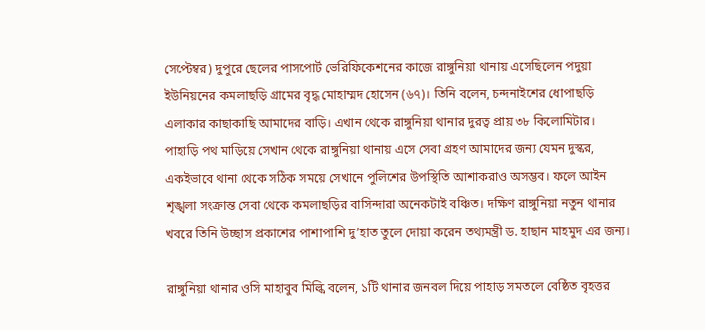সেপ্টেম্বর) দুপুরে ছেলের পাসপোর্ট ভেরিফিকেশনের কাজে রাঙ্গুনিয়া থানায় এসেছিলেন পদুয়া ইউনিয়নের কমলাছড়ি গ্রামের বৃদ্ধ মোহাম্মদ হোসেন (৬৭)। তিনি বলেন, চন্দনাইশের ধোপাছড়ি এলাকার কাছাকাছি আমাদের বাড়ি। এখান থেকে রাঙ্গুনিয়া থানার দুরত্ব প্রায় ৩৮ কিলোমিটার। পাহাড়ি পথ মাড়িয়ে সেখান থেকে রাঙ্গুনিয়া থানায় এসে সেবা গ্রহণ আমাদের জন্য যেমন দুস্কর, একইভাবে থানা থেকে সঠিক সময়ে সেখানে পুলিশের উপস্থিতি আশাকরাও অসম্ভব। ফলে আইন শৃঙ্খলা সংক্রান্ত সেবা থেকে কমলাছড়ির বাসিন্দারা অনেকটাই বঞ্চিত। দক্ষিণ রাঙ্গুনিয়া নতুন থানার খবরে তিনি উচ্ছাস প্রকাশের পাশাপাশি দু’হাত তুলে দোয়া করেন তথ্যমন্ত্রী ড. হাছান মাহমুদ এর জন্য।

রাঙ্গুনিয়া থানার ওসি মাহাবুব মিল্কি বলেন, ১টি থানার জনবল দিয়ে পাহাড় সমতলে বেষ্ঠিত বৃহত্তর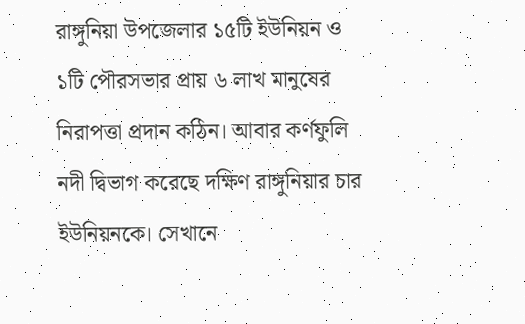রাঙ্গুনিয়া উপজেলার ১৫টি ইউনিয়ন ও ১টি পৌরসভার প্রায় ৬ লাখ মানুষের নিরাপত্তা প্রদান কঠিন। আবার কর্ণফুলি নদী দ্বিভাগ করেছে দক্ষিণ রাঙ্গুনিয়ার চার ইউনিয়নকে। সেখানে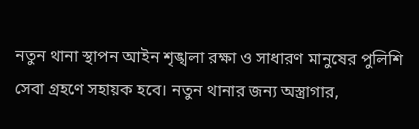নতুন থানা স্থাপন আইন শৃঙ্খলা রক্ষা ও সাধারণ মানুষের পুলিশি সেবা গ্রহণে সহায়ক হবে। নতুন থানার জন্য অস্ত্রাগার,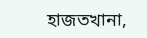হাজতখানা,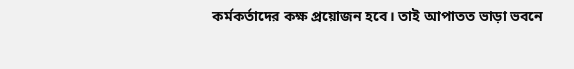কর্মকর্তাদের কক্ষ প্রয়োজন হবে। তাই আপাতত ভাড়া ভবনে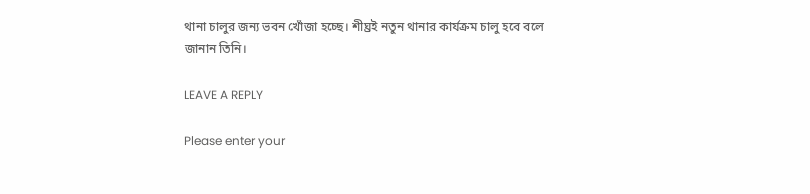থানা চালুর জন্য ভবন খোঁজা হচ্ছে। শীঘ্রই নতুন থানার কার্যক্রম চালু হবে বলে জানান তিনি।

LEAVE A REPLY

Please enter your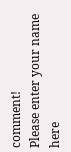comment!
Please enter your name here